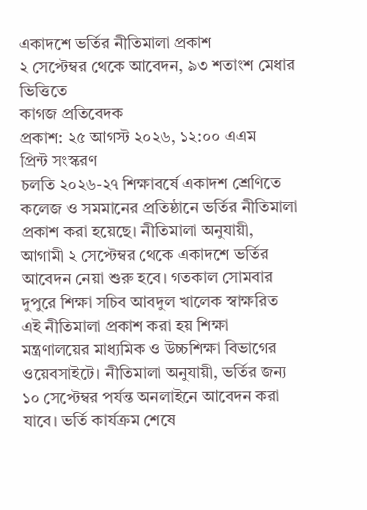একাদশে ভর্তির নীতিমালা প্রকাশ
২ সেপ্টেম্বর থেকে আবেদন, ৯৩ শতাংশ মেধার ভিত্তিতে
কাগজ প্রতিবেদক
প্রকাশ: ২৫ আগস্ট ২০২৬, ১২:০০ এএম
প্রিন্ট সংস্করণ
চলতি ২০২৬-২৭ শিক্ষাবর্ষে একাদশ শ্রেণিতে কলেজ ও সমমানের প্রতিষ্ঠানে ভর্তির নীতিমালা প্রকাশ করা হয়েছে। নীতিমালা অনুযায়ী, আগামী ২ সেপ্টেম্বর থেকে একাদশে ভর্তির আবেদন নেয়া শুরু হবে। গতকাল সোমবার দুপুরে শিক্ষা সচিব আবদুল খালেক স্বাক্ষরিত এই নীতিমালা প্রকাশ করা হয় শিক্ষা মন্ত্রণালয়ের মাধ্যমিক ও উচ্চশিক্ষা বিভাগের ওয়েবসাইটে। নীতিমালা অনুযায়ী, ভর্তির জন্য ১০ সেপ্টেম্বর পর্যন্ত অনলাইনে আবেদন করা যাবে। ভর্তি কার্যক্রম শেষে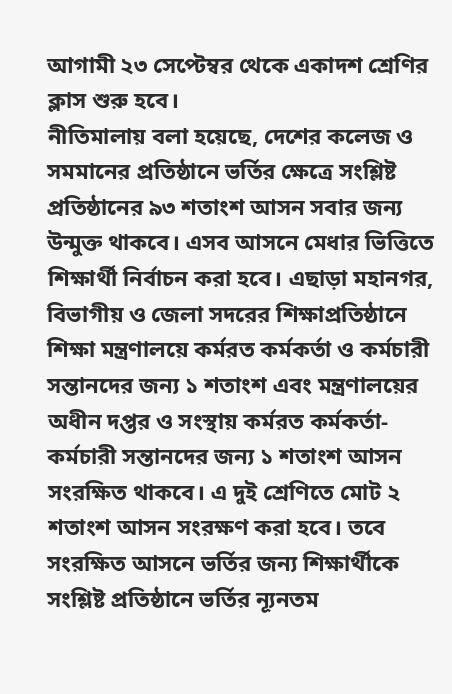আগামী ২৩ সেপ্টেম্বর থেকে একাদশ শ্রেণির ক্লাস শুরু হবে।
নীতিমালায় বলা হয়েছে, দেশের কলেজ ও সমমানের প্রতিষ্ঠানে ভর্তির ক্ষেত্রে সংশ্লিষ্ট প্রতিষ্ঠানের ৯৩ শতাংশ আসন সবার জন্য উন্মুক্ত থাকবে। এসব আসনে মেধার ভিত্তিতে শিক্ষার্থী নির্বাচন করা হবে। এছাড়া মহানগর, বিভাগীয় ও জেলা সদরের শিক্ষাপ্রতিষ্ঠানে শিক্ষা মন্ত্রণালয়ে কর্মরত কর্মকর্তা ও কর্মচারী সন্তানদের জন্য ১ শতাংশ এবং মন্ত্রণালয়ের অধীন দপ্তর ও সংস্থায় কর্মরত কর্মকর্তা-কর্মচারী সন্তানদের জন্য ১ শতাংশ আসন সংরক্ষিত থাকবে। এ দুই শ্রেণিতে মোট ২ শতাংশ আসন সংরক্ষণ করা হবে। তবে সংরক্ষিত আসনে ভর্তির জন্য শিক্ষার্থীকে সংশ্লিষ্ট প্রতিষ্ঠানে ভর্তির ন্যূনতম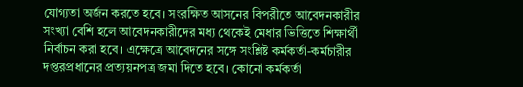যোগ্যতা অর্জন করতে হবে। সংরক্ষিত আসনের বিপরীতে আবেদনকারীর সংখ্যা বেশি হলে আবেদনকারীদের মধ্য থেকেই মেধার ভিত্তিতে শিক্ষার্থী নির্বাচন করা হবে। এক্ষেত্রে আবেদনের সঙ্গে সংশ্লিষ্ট কর্মকর্তা-কর্মচারীর দপ্তরপ্রধানের প্রত্যয়নপত্র জমা দিতে হবে। কোনো কর্মকর্তা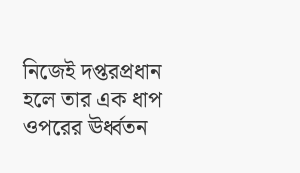নিজেই দপ্তরপ্রধান হলে তার এক ধাপ ওপরের ঊর্ধ্বতন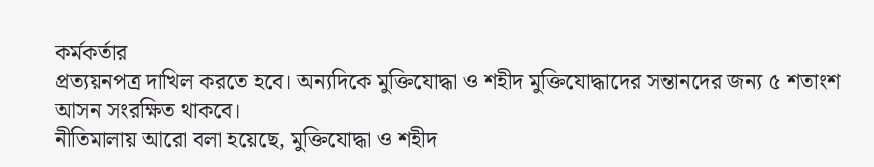কর্মকর্তার
প্রত্যয়নপত্র দাখিল করতে হবে। অন্যদিকে মুক্তিযোদ্ধা ও শহীদ মুক্তিযোদ্ধাদের সন্তানদের জন্য ৫ শতাংশ আসন সংরক্ষিত থাকবে।
নীতিমালায় আরো বলা হয়েছে, মুক্তিযোদ্ধা ও শহীদ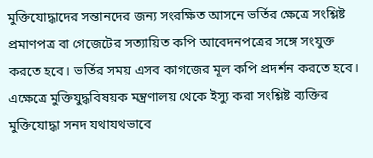মুক্তিযোদ্ধাদের সন্তানদের জন্য সংরক্ষিত আসনে ভর্তির ক্ষেত্রে সংশ্লিষ্ট প্রমাণপত্র বা গেজেটের সত্যায়িত কপি আবেদনপত্রের সঙ্গে সংযুক্ত করতে হবে। ভর্তির সময় এসব কাগজের মূল কপি প্রদর্শন করতে হবে। এক্ষেত্রে মুক্তিযুদ্ধবিষয়ক মন্ত্রণালয় থেকে ইস্যু করা সংশ্লিষ্ট ব্যক্তির মুক্তিযোদ্ধা সনদ যথাযথভাবে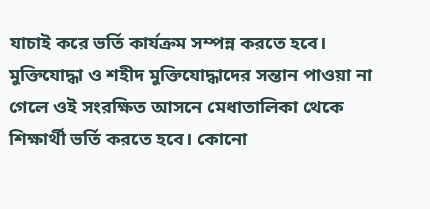যাচাই করে ভর্তি কার্যক্রম সম্পন্ন করতে হবে। মুক্তিযোদ্ধা ও শহীদ মুক্তিযোদ্ধাদের সন্তান পাওয়া না গেলে ওই সংরক্ষিত আসনে মেধাতালিকা থেকে শিক্ষার্থী ভর্তি করতে হবে। কোনো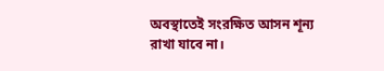অবস্থাতেই সংরক্ষিত আসন শূন্য রাখা যাবে না।